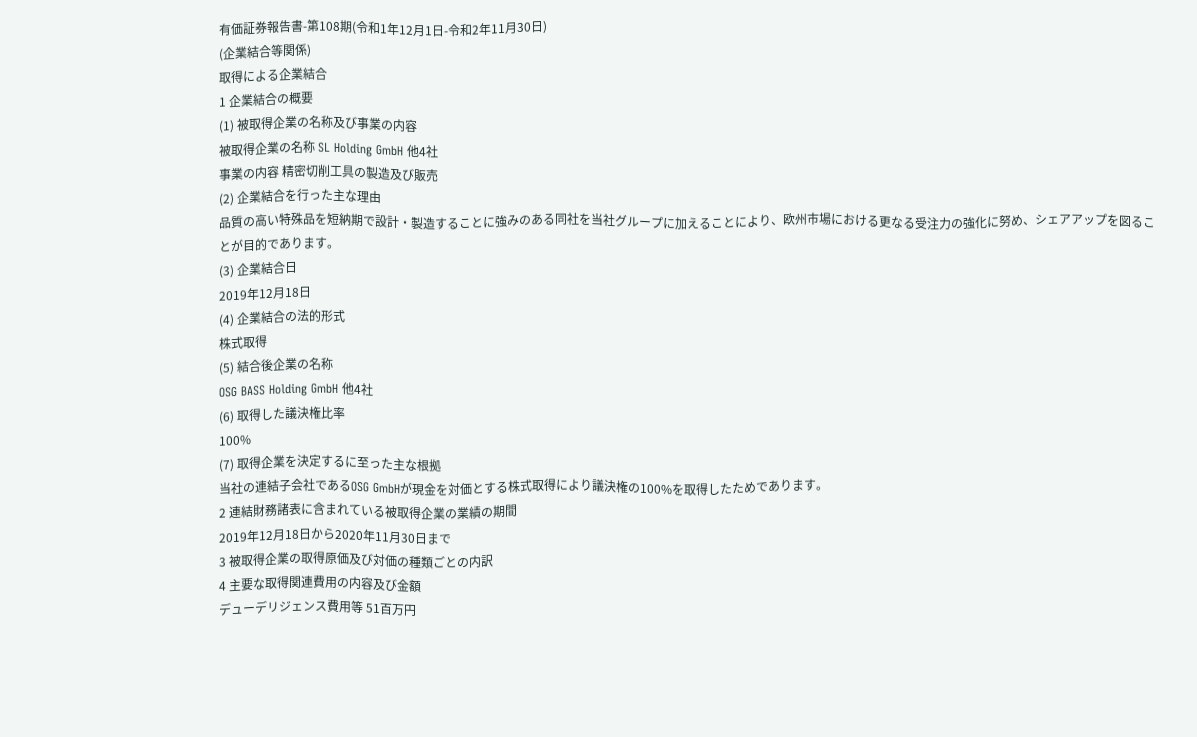有価証券報告書-第108期(令和1年12月1日-令和2年11月30日)
(企業結合等関係)
取得による企業結合
1 企業結合の概要
(1) 被取得企業の名称及び事業の内容
被取得企業の名称 SL Holding GmbH 他4社
事業の内容 精密切削工具の製造及び販売
(2) 企業結合を行った主な理由
品質の高い特殊品を短納期で設計・製造することに強みのある同社を当社グループに加えることにより、欧州市場における更なる受注力の強化に努め、シェアアップを図ることが目的であります。
(3) 企業結合日
2019年12月18日
(4) 企業結合の法的形式
株式取得
(5) 結合後企業の名称
OSG BASS Holding GmbH 他4社
(6) 取得した議決権比率
100%
(7) 取得企業を決定するに至った主な根拠
当社の連結子会社であるOSG GmbHが現金を対価とする株式取得により議決権の100%を取得したためであります。
2 連結財務諸表に含まれている被取得企業の業績の期間
2019年12月18日から2020年11月30日まで
3 被取得企業の取得原価及び対価の種類ごとの内訳
4 主要な取得関連費用の内容及び金額
デューデリジェンス費用等 51百万円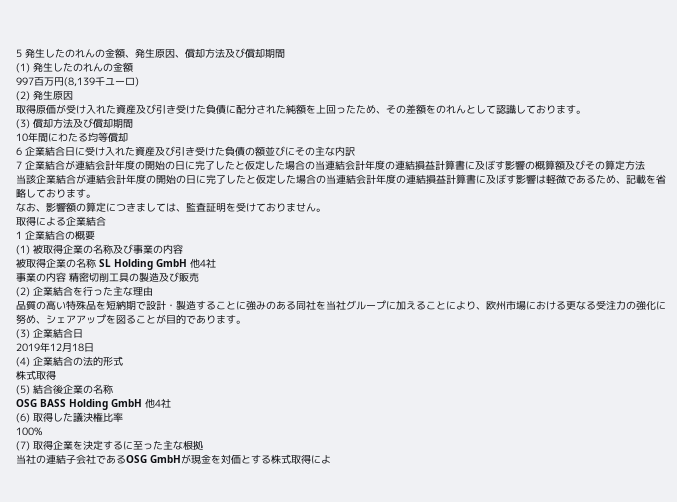5 発生したのれんの金額、発生原因、償却方法及び償却期間
(1) 発生したのれんの金額
997百万円(8,139千ユーロ)
(2) 発生原因
取得原価が受け入れた資産及び引き受けた負債に配分された純額を上回ったため、その差額をのれんとして認識しております。
(3) 償却方法及び償却期間
10年間にわたる均等償却
6 企業結合日に受け入れた資産及び引き受けた負債の額並びにその主な内訳
7 企業結合が連結会計年度の開始の日に完了したと仮定した場合の当連結会計年度の連結損益計算書に及ぼす影響の概算額及びその算定方法
当該企業結合が連結会計年度の開始の日に完了したと仮定した場合の当連結会計年度の連結損益計算書に及ぼす影響は軽微であるため、記載を省略しております。
なお、影響額の算定につきましては、監査証明を受けておりません。
取得による企業結合
1 企業結合の概要
(1) 被取得企業の名称及び事業の内容
被取得企業の名称 SL Holding GmbH 他4社
事業の内容 精密切削工具の製造及び販売
(2) 企業結合を行った主な理由
品質の高い特殊品を短納期で設計・製造することに強みのある同社を当社グループに加えることにより、欧州市場における更なる受注力の強化に努め、シェアアップを図ることが目的であります。
(3) 企業結合日
2019年12月18日
(4) 企業結合の法的形式
株式取得
(5) 結合後企業の名称
OSG BASS Holding GmbH 他4社
(6) 取得した議決権比率
100%
(7) 取得企業を決定するに至った主な根拠
当社の連結子会社であるOSG GmbHが現金を対価とする株式取得によ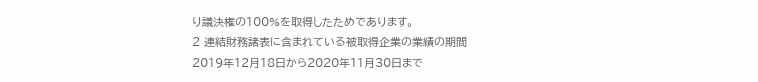り議決権の100%を取得したためであります。
2 連結財務諸表に含まれている被取得企業の業績の期間
2019年12月18日から2020年11月30日まで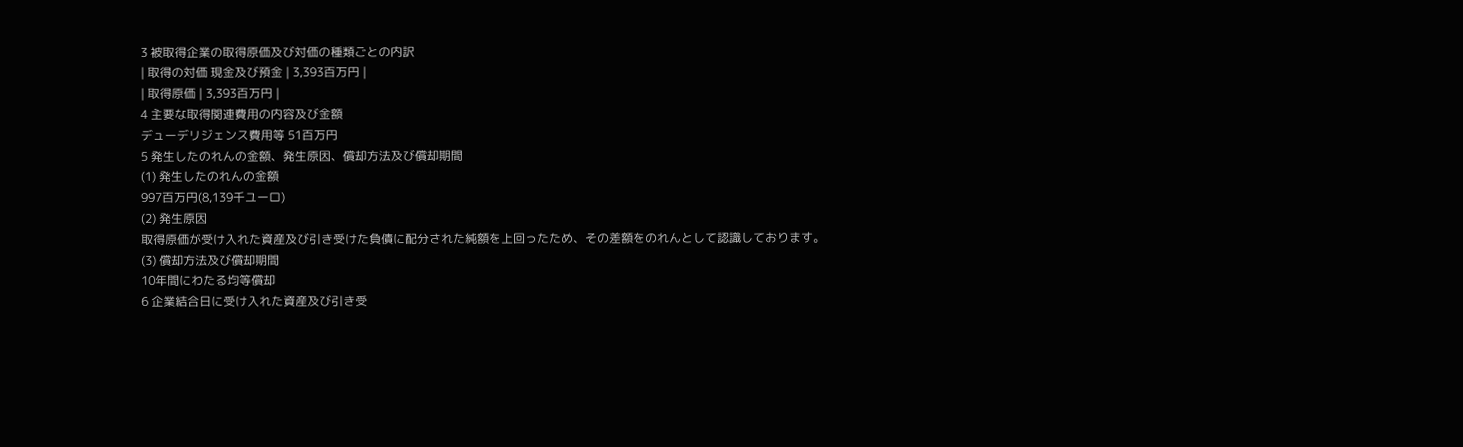3 被取得企業の取得原価及び対価の種類ごとの内訳
| 取得の対価 現金及び預金 | 3,393百万円 |
| 取得原価 | 3,393百万円 |
4 主要な取得関連費用の内容及び金額
デューデリジェンス費用等 51百万円
5 発生したのれんの金額、発生原因、償却方法及び償却期間
(1) 発生したのれんの金額
997百万円(8,139千ユーロ)
(2) 発生原因
取得原価が受け入れた資産及び引き受けた負債に配分された純額を上回ったため、その差額をのれんとして認識しております。
(3) 償却方法及び償却期間
10年間にわたる均等償却
6 企業結合日に受け入れた資産及び引き受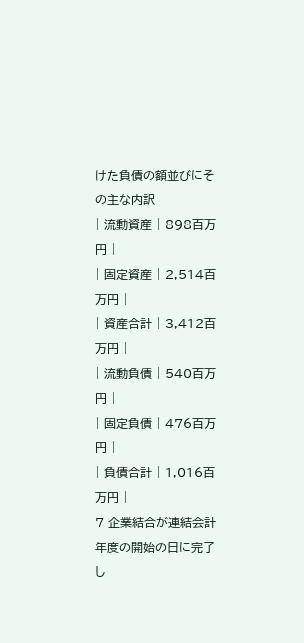けた負債の額並びにその主な内訳
| 流動資産 | 898百万円 |
| 固定資産 | 2,514百万円 |
| 資産合計 | 3,412百万円 |
| 流動負債 | 540百万円 |
| 固定負債 | 476百万円 |
| 負債合計 | 1,016百万円 |
7 企業結合が連結会計年度の開始の日に完了し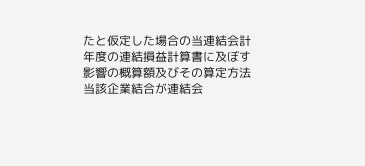たと仮定した場合の当連結会計年度の連結損益計算書に及ぼす影響の概算額及びその算定方法
当該企業結合が連結会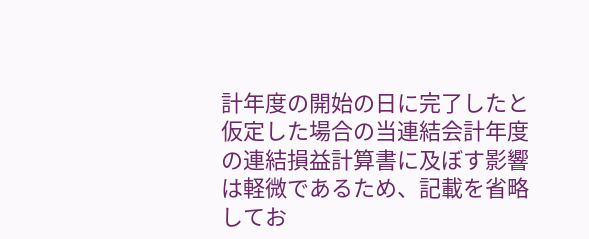計年度の開始の日に完了したと仮定した場合の当連結会計年度の連結損益計算書に及ぼす影響は軽微であるため、記載を省略してお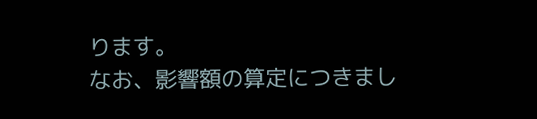ります。
なお、影響額の算定につきまし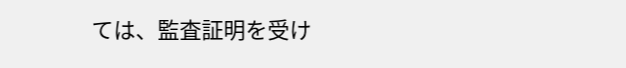ては、監査証明を受け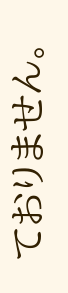ておりません。